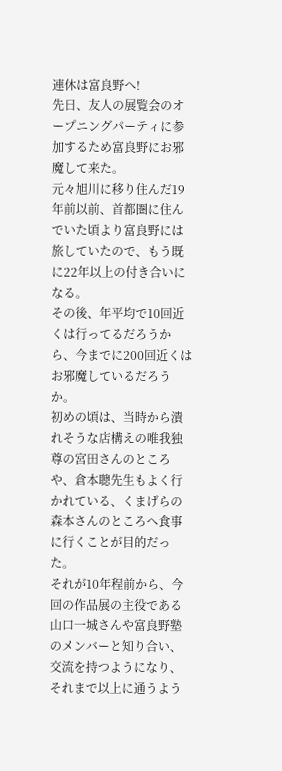連休は富良野へ!
先日、友人の展覧会のオープニングパーティに参加するため富良野にお邪魔して来た。
元々旭川に移り住んだ19年前以前、首都圏に住んでいた頃より富良野には旅していたので、もう既に22年以上の付き合いになる。
その後、年平均で10回近くは行ってるだろうから、今までに200回近くはお邪魔しているだろうか。
初めの頃は、当時から潰れそうな店構えの唯我独尊の宮田さんのところや、倉本聰先生もよく行かれている、くまげらの森本さんのところへ食事に行くことが目的だった。
それが10年程前から、今回の作品展の主役である山口一城さんや富良野塾のメンバーと知り合い、交流を持つようになり、それまで以上に通うよう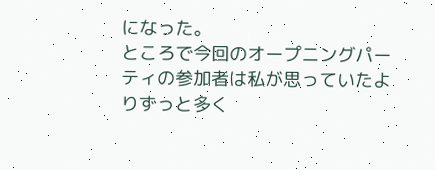になった。
ところで今回のオープニングパーティの参加者は私が思っていたよりずっと多く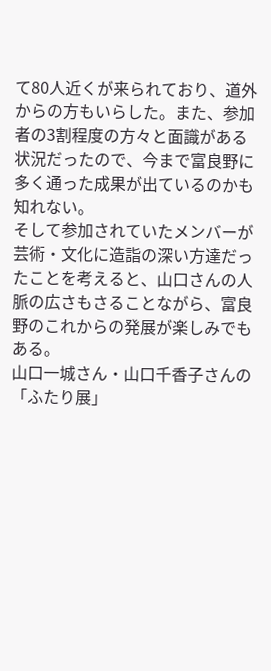て80人近くが来られており、道外からの方もいらした。また、参加者の3割程度の方々と面識がある状況だったので、今まで富良野に多く通った成果が出ているのかも知れない。
そして参加されていたメンバーが芸術・文化に造詣の深い方達だったことを考えると、山口さんの人脈の広さもさることながら、富良野のこれからの発展が楽しみでもある。
山口一城さん・山口千香子さんの「ふたり展」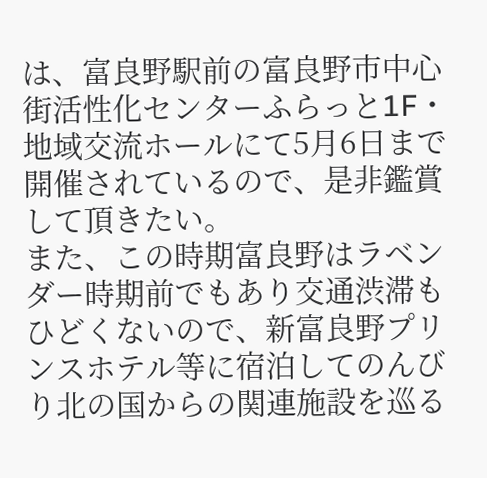は、富良野駅前の富良野市中心街活性化センターふらっと1F・地域交流ホールにて5月6日まで開催されているので、是非鑑賞して頂きたい。
また、この時期富良野はラベンダー時期前でもあり交通渋滞もひどくないので、新富良野プリンスホテル等に宿泊してのんびり北の国からの関連施設を巡る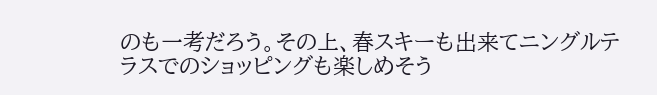のも一考だろう。その上、春スキーも出来てニングルテラスでのショッピングも楽しめそう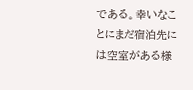である。幸いなことにまだ宿泊先には空室がある様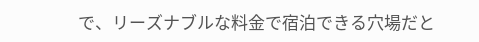で、リーズナブルな料金で宿泊できる穴場だと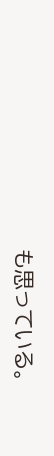も思っている。